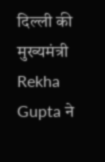दिल्ली की मुख्यमंत्री Rekha Gupta ने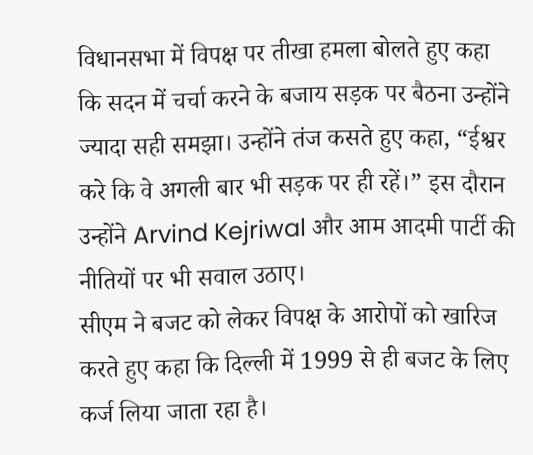विधानसभा में विपक्ष पर तीखा हमला बोलते हुए कहा कि सदन में चर्चा करने के बजाय सड़क पर बैठना उन्होंने ज्यादा सही समझा। उन्होंने तंज कसते हुए कहा, “ईश्वर करे कि वे अगली बार भी सड़क पर ही रहें।” इस दौरान उन्होंने Arvind Kejriwal और आम आदमी पार्टी की नीतियों पर भी सवाल उठाए।
सीएम ने बजट को लेकर विपक्ष के आरोपों को खारिज करते हुए कहा कि दिल्ली में 1999 से ही बजट के लिए कर्ज लिया जाता रहा है।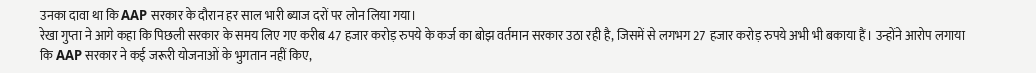उनका दावा था कि AAP सरकार के दौरान हर साल भारी ब्याज दरों पर लोन लिया गया।
रेखा गुप्ता ने आगे कहा कि पिछली सरकार के समय लिए गए करीब 47 हजार करोड़ रुपये के कर्ज का बोझ वर्तमान सरकार उठा रही है, जिसमें से लगभग 27 हजार करोड़ रुपये अभी भी बकाया हैं। उन्होंने आरोप लगाया कि AAP सरकार ने कई जरूरी योजनाओं के भुगतान नहीं किए,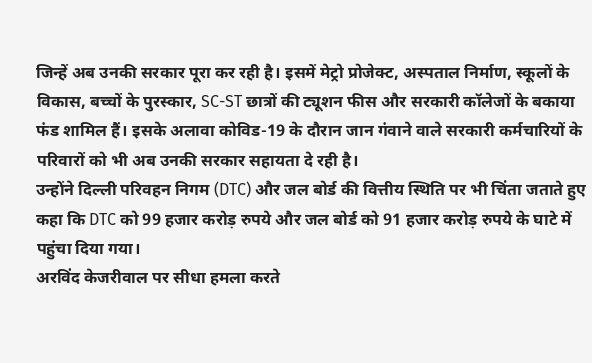जिन्हें अब उनकी सरकार पूरा कर रही है। इसमें मेट्रो प्रोजेक्ट, अस्पताल निर्माण, स्कूलों के विकास, बच्चों के पुरस्कार, SC-ST छात्रों की ट्यूशन फीस और सरकारी कॉलेजों के बकाया फंड शामिल हैं। इसके अलावा कोविड-19 के दौरान जान गंवाने वाले सरकारी कर्मचारियों के परिवारों को भी अब उनकी सरकार सहायता दे रही है।
उन्होंने दिल्ली परिवहन निगम (DTC) और जल बोर्ड की वित्तीय स्थिति पर भी चिंता जताते हुए कहा कि DTC को 99 हजार करोड़ रुपये और जल बोर्ड को 91 हजार करोड़ रुपये के घाटे में पहुंचा दिया गया।
अरविंद केजरीवाल पर सीधा हमला करते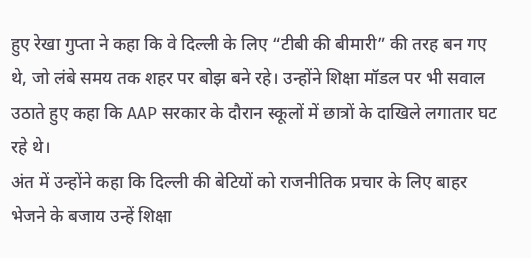हुए रेखा गुप्ता ने कहा कि वे दिल्ली के लिए “टीबी की बीमारी” की तरह बन गए थे, जो लंबे समय तक शहर पर बोझ बने रहे। उन्होंने शिक्षा मॉडल पर भी सवाल उठाते हुए कहा कि AAP सरकार के दौरान स्कूलों में छात्रों के दाखिले लगातार घट रहे थे।
अंत में उन्होंने कहा कि दिल्ली की बेटियों को राजनीतिक प्रचार के लिए बाहर भेजने के बजाय उन्हें शिक्षा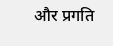और प्रगति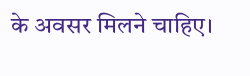के अवसर मिलने चाहिए।